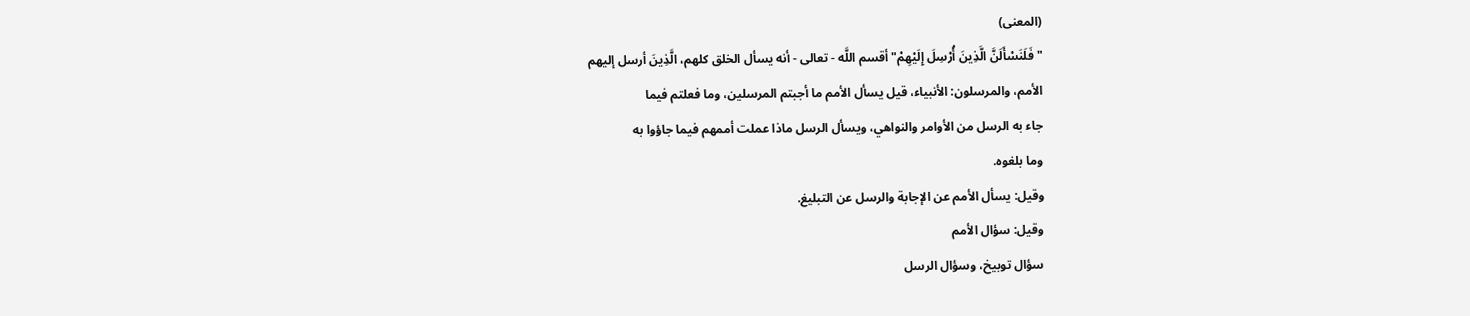(المعنى)
"فَلَنَسْأَلَنَّ الَّذِينَ أُرْسِلَ إِلَيْهِمْ"أقسم اللَّه - تعالى - أنه يسأل الخلق كلهم، الَّذِينَ أرسل إليهم
الأمم، والمرسلون: الأنبياء، قيل يسأل الأمم ما أجبتم المرسلين، وما فعلتم فيما
جاء به الرسل من الأوامر والنواهي، ويسأل الرسل ماذا عملت أممهم فيما جاؤوا به
وما بلغوه.
وقيل: يسأل الأمم عن الإجابة والرسل عن التبليغ.
وقيل: سؤال الأمم
سؤال توبيخ، وسؤال الرسل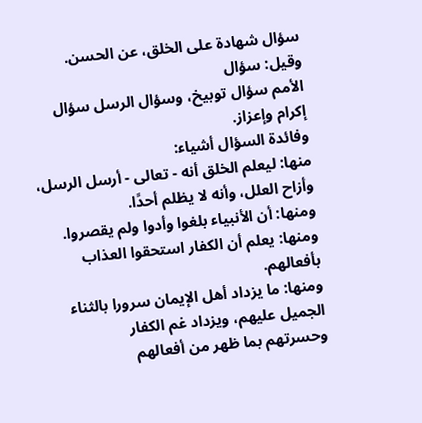سؤال شهادة على الخلق، عن الحسن.
وقيل: سؤال
الأمم سؤال توبيخ، وسؤال الرسل سؤال إكرام وإعزاز.
وفائدة السؤال أشياء:
منها: ليعلم الخلق أنه - تعالى - أرسل الرسل، وأزاح العلل، وأنه لا يظلم أحدًا.
ومنها: أن الأنبياء بلغوا وأدوا ولم يقصروا.
ومنها: يعلم أن الكفار استحقوا العذاب بأفعالهم.
ومنها: ما يزداد أهل الإيمان سرورا بالثناء الجميل عليهم، ويزداد غم الكفار
وحسرتهم بما ظهر من أفعالهم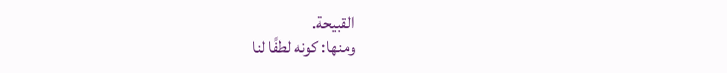القبيحة.
ومنها: كونه لطفًا لنا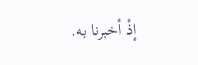إذْ أخبرنا به.